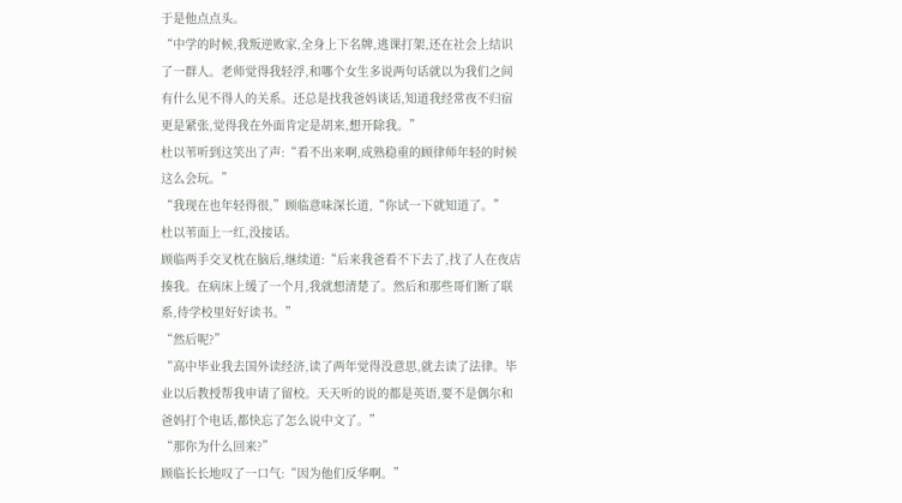于是他点点头。
“中学的时候,我叛逆败家,全身上下名牌,逃课打架,还在社会上结识了一群人。老师觉得我轻浮,和哪个女生多说两句话就以为我们之间有什么见不得人的关系。还总是找我爸妈谈话,知道我经常夜不归宿更是紧张,觉得我在外面肯定是胡来,想开除我。”
杜以苇听到这笑出了声:“看不出来啊,成熟稳重的顾律师年轻的时候这么会玩。”
“我现在也年轻得很,”顾临意味深长道,“你试一下就知道了。”
杜以苇面上一红,没接话。
顾临两手交叉枕在脑后,继续道:“后来我爸看不下去了,找了人在夜店揍我。在病床上缓了一个月,我就想清楚了。然后和那些哥们断了联系,待学校里好好读书。”
“然后呢?”
“高中毕业我去国外读经济,读了两年觉得没意思,就去读了法律。毕业以后教授帮我申请了留校。天天听的说的都是英语,要不是偶尔和爸妈打个电话,都快忘了怎么说中文了。”
“那你为什么回来?”
顾临长长地叹了一口气:“因为他们反华啊。”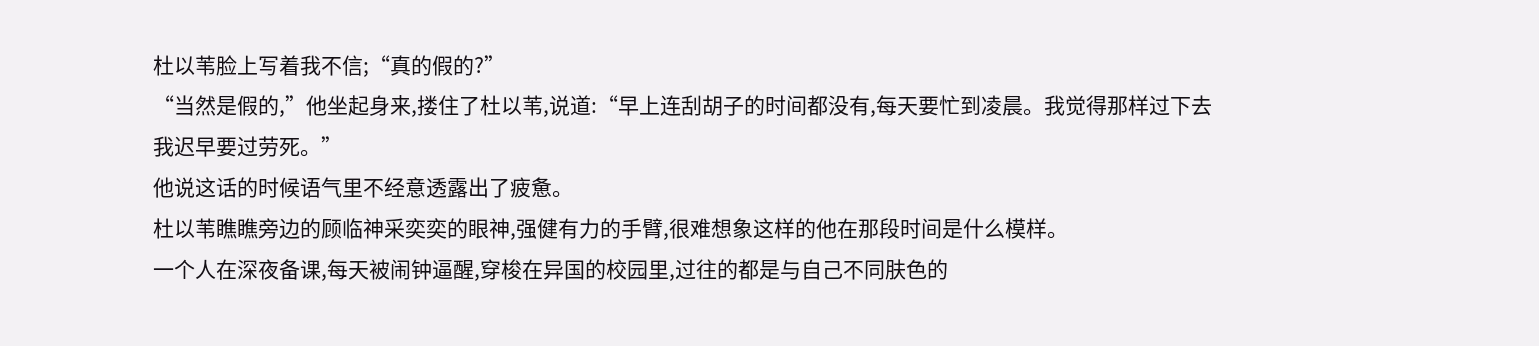杜以苇脸上写着我不信;“真的假的?”
“当然是假的,”他坐起身来,搂住了杜以苇,说道:“早上连刮胡子的时间都没有,每天要忙到凌晨。我觉得那样过下去我迟早要过劳死。”
他说这话的时候语气里不经意透露出了疲惫。
杜以苇瞧瞧旁边的顾临神采奕奕的眼神,强健有力的手臂,很难想象这样的他在那段时间是什么模样。
一个人在深夜备课,每天被闹钟逼醒,穿梭在异国的校园里,过往的都是与自己不同肤色的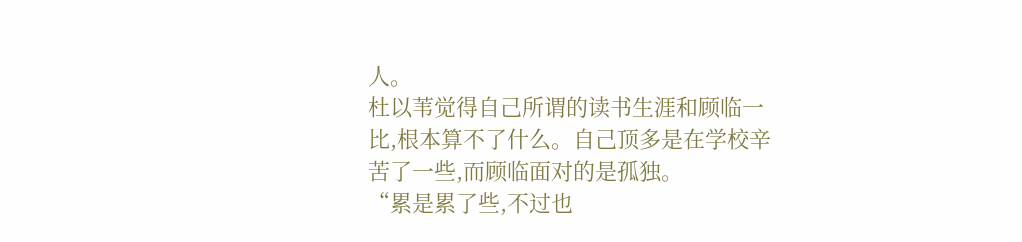人。
杜以苇觉得自己所谓的读书生涯和顾临一比,根本算不了什么。自己顶多是在学校辛苦了一些,而顾临面对的是孤独。
“累是累了些,不过也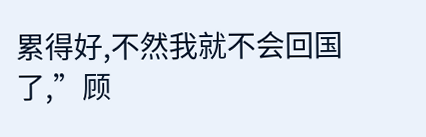累得好,不然我就不会回国了,”顾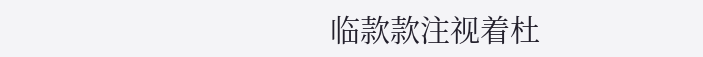临款款注视着杜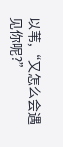以苇,“又怎么会遇见你呢?”